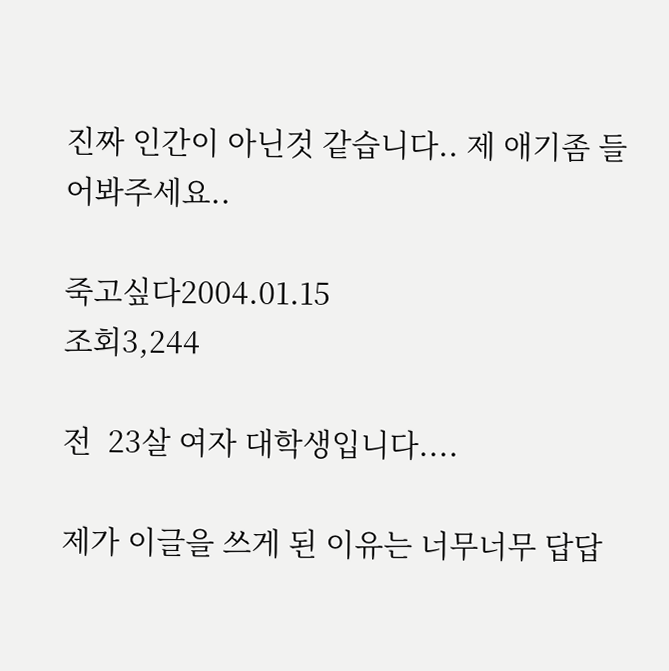진짜 인간이 아닌것 같습니다.. 제 애기좀 들어봐주세요..

죽고싶다2004.01.15
조회3,244

전  23살 여자 대학생입니다....

제가 이글을 쓰게 된 이유는 너무너무 답답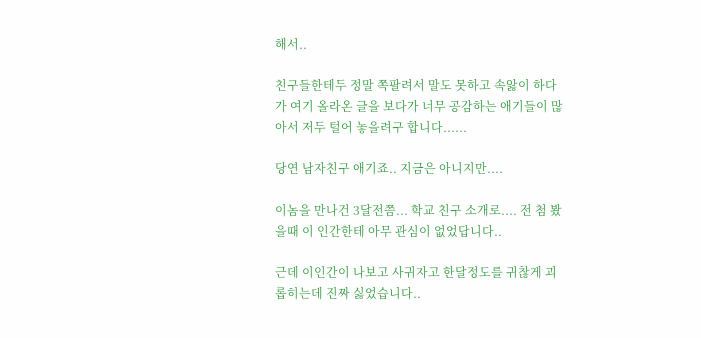해서..

친구들한테두 정말 쪽팔려서 말도 못하고 속앓이 하다가 여기 올라온 글을 보다가 너무 공감하는 애기들이 많아서 저두 털어 놓을려구 합니다......

당연 남자친구 애기죠.. 지금은 아니지만....

이놈을 만나건 3달전쯤... 학교 친구 소개로.... 전 첨 봤을때 이 인간한테 아무 관심이 없었답니다..

근데 이인간이 나보고 사귀자고 한달정도를 귀찮게 괴롭히는데 진짜 싫었습니다..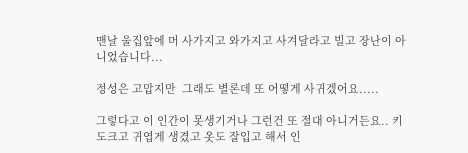맨날 울집앞에 머 사가지고 와가지고 사겨달라고 빌고 장난이 아니었습니다...

정성은 고맙지만  그래도 별론데 또 어떻게 사귀겠어요.....

그렇다고 이 인간이 못생기거나 그런건 또 절대 아니거든요.. 키도크고 귀엽게 생겼고 옷도 잘입고 해서 인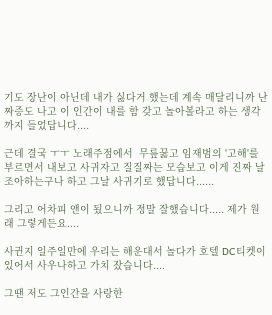기도 장난이 아닌데 내가 싫다거 했는데 계속 매달리니까 난 짜증도 나고 이 인간이 내를 함 갖고 놀아볼라고 하는 생각까지 들었답니다....

근데 결국 ㅜㅜ 노래주점에서  무릎꿇고 임재범의 '고해'를 부르면서 내보고 사귀자고 질질짜는 모습보고 이게 진짜 날 조아하는구나 하고 그날 사귀기로 했답니다......

그리고 어차피 앤이 됬으니까 정말 잘했습니다..... 제가 원래 그렇게든요....

사귄지 일주일만에 우리는 해운대서 놀다가 호텔 DC티켓이있어서 사우나하고 가치 잤습니다....

그땐 저도 그인간을 사랑한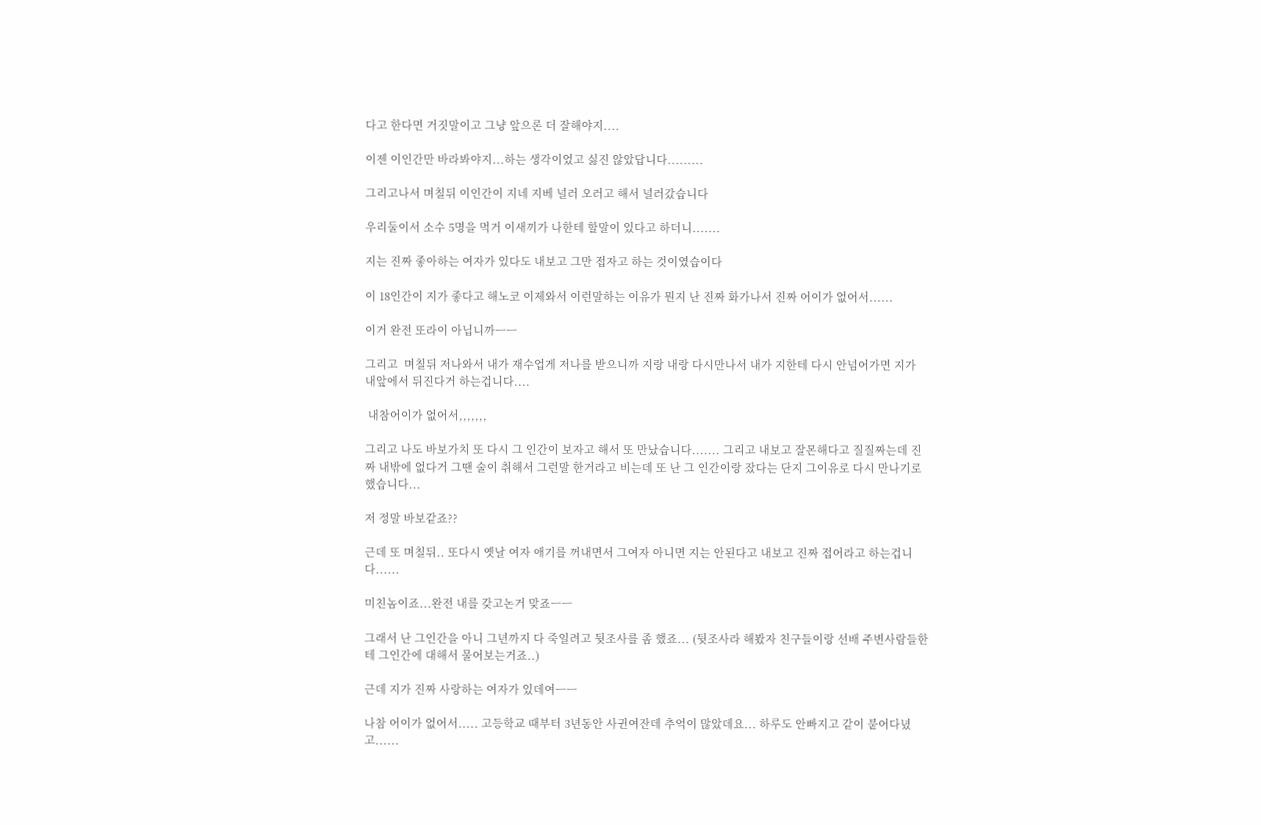다고 한다면 거짓말이고 그냥 앞으론 더 잘해야지....

이젠 이인간만 바라봐야지...하는 생각이었고 싫진 않았답니다.........

그리고나서 며칠뒤 이인간이 지네 지베 널러 오러고 해서 널러갔습니다

우리둘이서 소수 5명을 먹거 이새끼가 나한테 할말이 있다고 하더니.......

지는 진짜 좋아하는 여자가 있다도 내보고 그만 접자고 하는 것이였습이다

이 18인간이 지가 좋다고 해노코 이제와서 이런말하는 이유가 뭔지 난 진짜 화가나서 진짜 어이가 없어서......

이거 완전 또라이 아닙니까ㅡㅡ

그리고  며칠뒤 저나와서 내가 재수업게 저나를 받으니까 지랑 내랑 다시만나서 내가 지한테 다시 안넘어가면 지가 내앞에서 뒤진다거 하는겁니다....

 내참어이가 없어서,,,,,,,

그리고 나도 바보가치 또 다시 그 인간이 보자고 해서 또 만났습니다....... 그리고 내보고 잘몬해다고 질질짜는데 진짜 내밖에 없다거 그땐 술이 취해서 그런말 한거라고 비는데 또 난 그 인간이랑 잤다는 단지 그이유로 다시 만나기로 했습니다...

저 정말 바보같죠??

근데 또 며칠뒤.. 또다시 옛날 여자 애기를 꺼내면서 그여자 아니면 지는 안된다고 내보고 진짜 접어라고 하는겁니다......

미친놈이죠...완전 내를 갖고논거 맞죠ㅡㅡ

그래서 난 그인간을 아니 그년까지 다 죽일려고 뒷조사를 좀 했죠... (뒷조사라 해봤자 친구들이랑 선배 주변사람들한테 그인간에 대해서 물어보는거죠..)

근데 지가 진짜 사랑하는 여자가 있데여ㅡㅡ

나참 어이가 없어서..... 고등학교 때부터 3년동안 사귄여잔데 추억이 많았데요... 하루도 안빠지고 같이 붙어다녔고......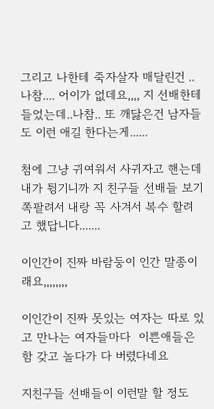그리고 나한테 죽자살자 매달린건 .. 나참.... 어이가 없데요,,,, 지 선배한테 들었는데..나참.. 또 깨닳은건 남자들도 이런 애길 한다는게......

첨에 그냥 귀여워서 사귀자고 핸는데 내가 튕기니까 지 친구들 선배들 보기 쪽팔려서 내랑 꼭 사겨서 복수 할려고 했답니다.......

이인간이 진짜 바람둥이 인간 말종이래요,,,,,,,,

이인간이 진짜 못있는 여자는 따로 있고 만나는 여자들마다  이쁜애들은 함 갖고 놀다가 다 버렸다네요

지친구들 선배들이 이런말 할 정도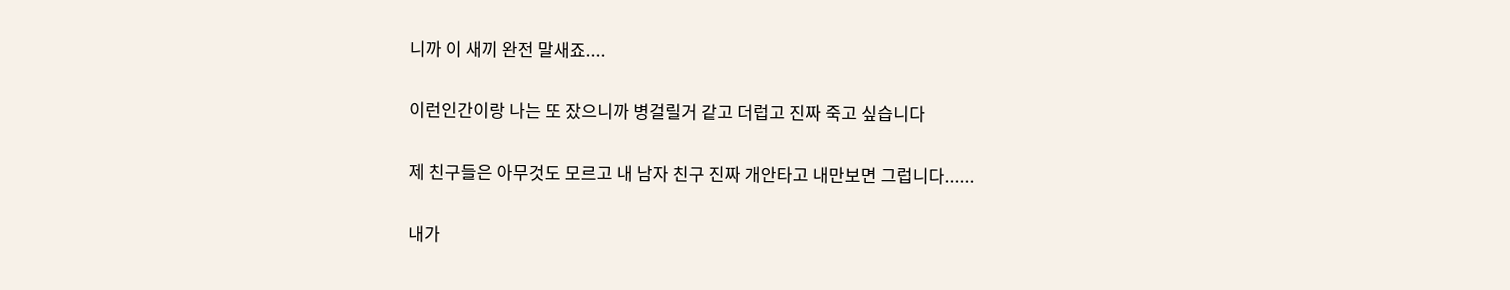니까 이 새끼 완전 말새죠....

이런인간이랑 나는 또 잤으니까 병걸릴거 같고 더럽고 진짜 죽고 싶습니다

제 친구들은 아무것도 모르고 내 남자 친구 진짜 개안타고 내만보면 그럽니다......

내가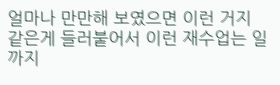얼마나 만만해 보였으면 이런 거지 같은게 들러붙어서 이런 재수업는 일까지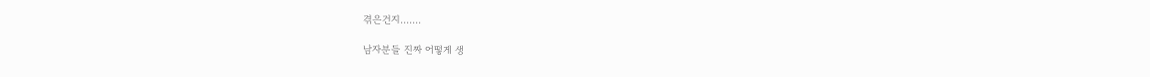겪은건지.......

남자분들 진짜 어떻게 생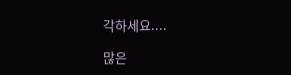각하세요....

많은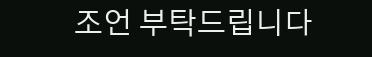조언 부탁드립니다